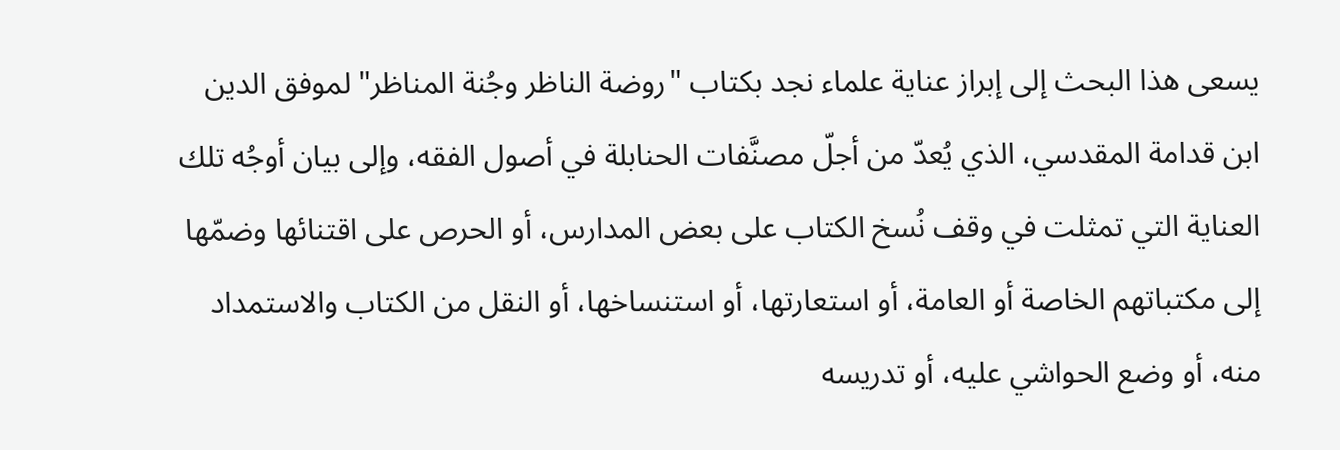يسعى هذا البحث إلى إبراز عناية علماء نجد بكتاب "روضة الناظر وجُنة المناظر" لموفق الدين ابن قدامة المقدسي، الذي يُعدّ من أجلّ مصنَّفات الحنابلة في أصول الفقه، وإلى بيان أوجُه تلك العناية التي تمثلت في وقف نُسخ الكتاب على بعض المدارس، أو الحرص على اقتنائها وضمّها إلى مكتباتهم الخاصة أو العامة، أو استعارتها، أو استنساخها، أو النقل من الكتاب والاستمداد منه، أو وضع الحواشي عليه، أو تدريسه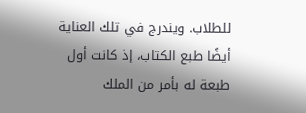للطلاب. ويندرج في تلك العناية أيضًا طبع الكتاب، إذ كانت أول طبعة له بأمر من الملك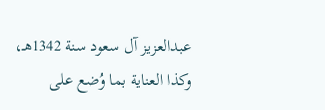عبدالعزيز آل سعود سنة 1342هـ، وكذا العناية بما وُضع على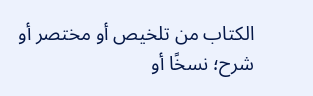الكتاب من تلخيص أو مختصر أو شرح؛ نسخًا أو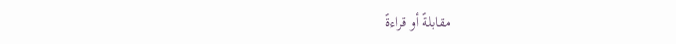مقابلةً أو قراءةً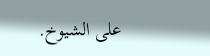على الشيوخ.